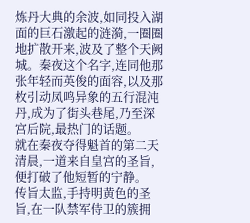炼丹大典的余波,如同投入湖面的巨石激起的涟漪,一圈圈地扩散开来,波及了整个天阙城。秦夜这个名字,连同他那张年轻而英俊的面容,以及那枚引动凤鸣异象的五行混沌丹,成为了街头巷尾,乃至深宫后院,最热门的话题。
就在秦夜夺得魁首的第二天清晨,一道来自皇宫的圣旨,便打破了他短暂的宁静。
传旨太监,手持明黄色的圣旨,在一队禁军侍卫的簇拥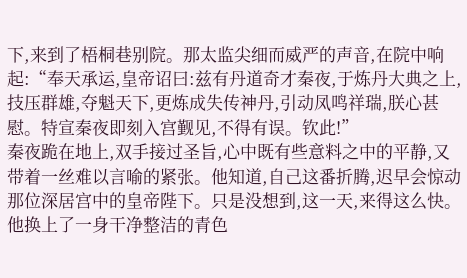下,来到了梧桐巷别院。那太监尖细而威严的声音,在院中响起:“奉天承运,皇帝诏曰:兹有丹道奇才秦夜,于炼丹大典之上,技压群雄,夺魁天下,更炼成失传神丹,引动凤鸣祥瑞,朕心甚慰。特宣秦夜即刻入宫觐见,不得有误。钦此!”
秦夜跪在地上,双手接过圣旨,心中既有些意料之中的平静,又带着一丝难以言喻的紧张。他知道,自己这番折腾,迟早会惊动那位深居宫中的皇帝陛下。只是没想到,这一天,来得这么快。
他换上了一身干净整洁的青色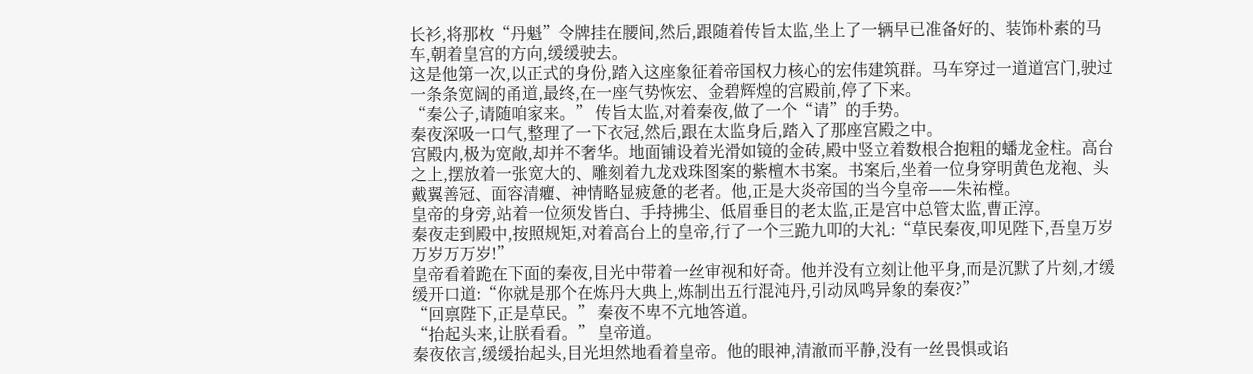长衫,将那枚“丹魁”令牌挂在腰间,然后,跟随着传旨太监,坐上了一辆早已准备好的、装饰朴素的马车,朝着皇宫的方向,缓缓驶去。
这是他第一次,以正式的身份,踏入这座象征着帝国权力核心的宏伟建筑群。马车穿过一道道宫门,驶过一条条宽阔的甬道,最终,在一座气势恢宏、金碧辉煌的宫殿前,停了下来。
“秦公子,请随咱家来。” 传旨太监,对着秦夜,做了一个“请”的手势。
秦夜深吸一口气,整理了一下衣冠,然后,跟在太监身后,踏入了那座宫殿之中。
宫殿内,极为宽敞,却并不奢华。地面铺设着光滑如镜的金砖,殿中竖立着数根合抱粗的蟠龙金柱。高台之上,摆放着一张宽大的、雕刻着九龙戏珠图案的紫檀木书案。书案后,坐着一位身穿明黄色龙袍、头戴翼善冠、面容清癯、神情略显疲惫的老者。他,正是大炎帝国的当今皇帝——朱祐樘。
皇帝的身旁,站着一位须发皆白、手持拂尘、低眉垂目的老太监,正是宫中总管太监,曹正淳。
秦夜走到殿中,按照规矩,对着高台上的皇帝,行了一个三跪九叩的大礼:“草民秦夜,叩见陛下,吾皇万岁万岁万万岁!”
皇帝看着跪在下面的秦夜,目光中带着一丝审视和好奇。他并没有立刻让他平身,而是沉默了片刻,才缓缓开口道:“你就是那个在炼丹大典上,炼制出五行混沌丹,引动凤鸣异象的秦夜?”
“回禀陛下,正是草民。” 秦夜不卑不亢地答道。
“抬起头来,让朕看看。” 皇帝道。
秦夜依言,缓缓抬起头,目光坦然地看着皇帝。他的眼神,清澈而平静,没有一丝畏惧或谄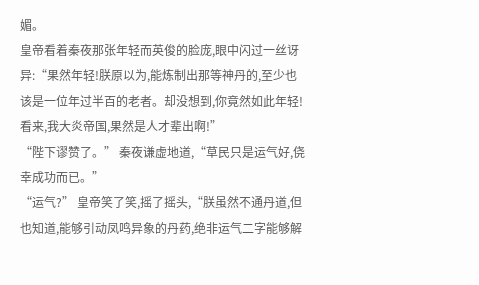媚。
皇帝看着秦夜那张年轻而英俊的脸庞,眼中闪过一丝讶异:“果然年轻!朕原以为,能炼制出那等神丹的,至少也该是一位年过半百的老者。却没想到,你竟然如此年轻!看来,我大炎帝国,果然是人才辈出啊!”
“陛下谬赞了。” 秦夜谦虚地道,“草民只是运气好,侥幸成功而已。”
“运气?” 皇帝笑了笑,摇了摇头,“朕虽然不通丹道,但也知道,能够引动凤鸣异象的丹药,绝非运气二字能够解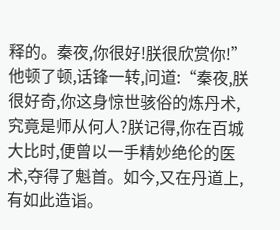释的。秦夜,你很好!朕很欣赏你!”
他顿了顿,话锋一转,问道:“秦夜,朕很好奇,你这身惊世骇俗的炼丹术,究竟是师从何人?朕记得,你在百城大比时,便曾以一手精妙绝伦的医术,夺得了魁首。如今,又在丹道上,有如此造诣。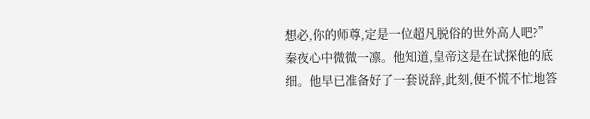想必,你的师尊,定是一位超凡脱俗的世外高人吧?”
秦夜心中微微一凛。他知道,皇帝这是在试探他的底细。他早已准备好了一套说辞,此刻,便不慌不忙地答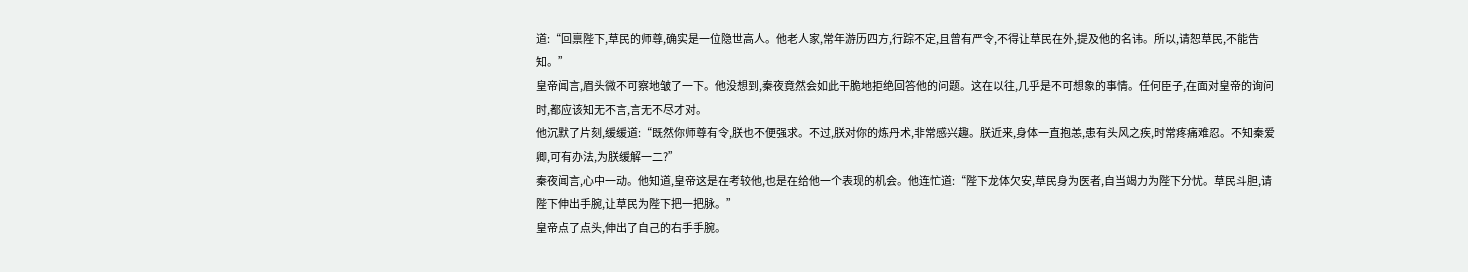道:“回禀陛下,草民的师尊,确实是一位隐世高人。他老人家,常年游历四方,行踪不定,且曾有严令,不得让草民在外,提及他的名讳。所以,请恕草民,不能告知。”
皇帝闻言,眉头微不可察地皱了一下。他没想到,秦夜竟然会如此干脆地拒绝回答他的问题。这在以往,几乎是不可想象的事情。任何臣子,在面对皇帝的询问时,都应该知无不言,言无不尽才对。
他沉默了片刻,缓缓道:“既然你师尊有令,朕也不便强求。不过,朕对你的炼丹术,非常感兴趣。朕近来,身体一直抱恙,患有头风之疾,时常疼痛难忍。不知秦爱卿,可有办法,为朕缓解一二?”
秦夜闻言,心中一动。他知道,皇帝这是在考较他,也是在给他一个表现的机会。他连忙道:“陛下龙体欠安,草民身为医者,自当竭力为陛下分忧。草民斗胆,请陛下伸出手腕,让草民为陛下把一把脉。”
皇帝点了点头,伸出了自己的右手手腕。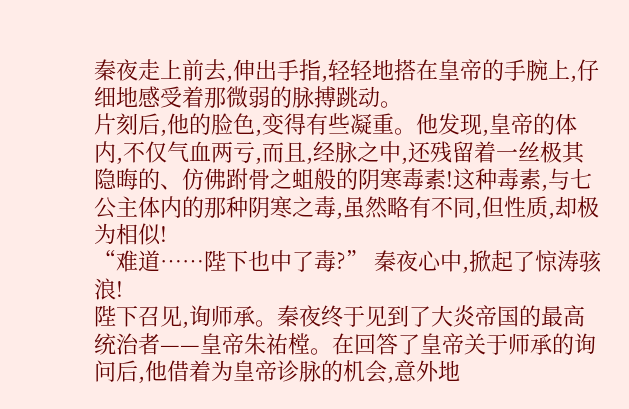秦夜走上前去,伸出手指,轻轻地搭在皇帝的手腕上,仔细地感受着那微弱的脉搏跳动。
片刻后,他的脸色,变得有些凝重。他发现,皇帝的体内,不仅气血两亏,而且,经脉之中,还残留着一丝极其隐晦的、仿佛跗骨之蛆般的阴寒毒素!这种毒素,与七公主体内的那种阴寒之毒,虽然略有不同,但性质,却极为相似!
“难道……陛下也中了毒?” 秦夜心中,掀起了惊涛骇浪!
陛下召见,询师承。秦夜终于见到了大炎帝国的最高统治者——皇帝朱祐樘。在回答了皇帝关于师承的询问后,他借着为皇帝诊脉的机会,意外地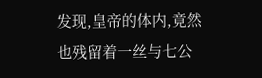发现,皇帝的体内,竟然也残留着一丝与七公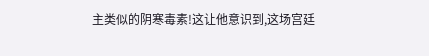主类似的阴寒毒素!这让他意识到,这场宫廷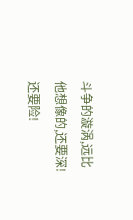斗争的漩涡,远比他想像的,还要深!还要险!